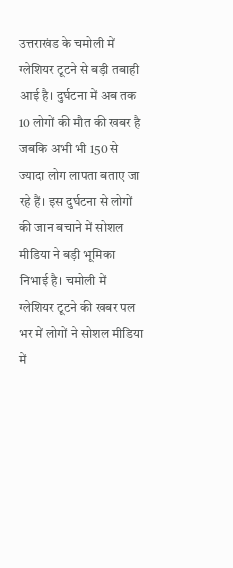उत्तराखंड के चमोली में ग्लेशियर टूटने से बड़ी तबाही आई है। दुर्घटना में अब तक 10 लोगों की मौत की खबर है जबकि अभी भी 150 से ज्यादा लोग लापता बताए जा रहे हैं। इस दुर्घटना से लोगों की जान बचाने में सोशल मीडिया ने बड़ी भूमिका निभाई है। चमोली में ग्लेशियर टूटने की खबर पल भर में लोगों ने सोशल मीडिया में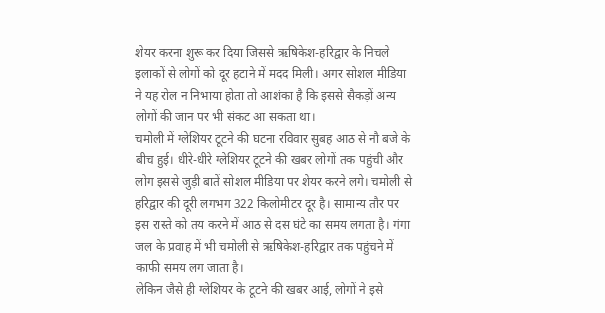शेयर करना शुरू कर दिया जिससे ऋषिकेश-हरिद्वार के निचले इलाकों से लोगों को दूर हटाने में मदद मिली। अगर सोशल मीडिया ने यह रोल न निभाया होता तो आशंका है कि इससे सैकड़ों अन्य लोगों की जान पर भी संकट आ सकता था।
चमोली में ग्लेशियर टूटने की घटना रविवार सुबह आठ से नौ बजे के बीच हुई। धीरे-धीरे ग्लेशियर टूटने की खबर लोगों तक पहुंची और लोग इससे जुड़ी बातें सोशल मीडिया पर शेयर करने लगे। चमोली से हरिद्वार की दूरी लगभग 322 किलोमीटर दूर है। सामान्य तौर पर इस रास्ते को तय करने में आठ से दस घंटे का समय लगता है। गंगा जल के प्रवाह में भी चमोली से ऋषिकेश-हरिद्वार तक पहुंचने में काफी समय लग जाता है।
लेकिन जैसे ही ग्लेशियर के टूटने की खबर आई, लोगों ने इसे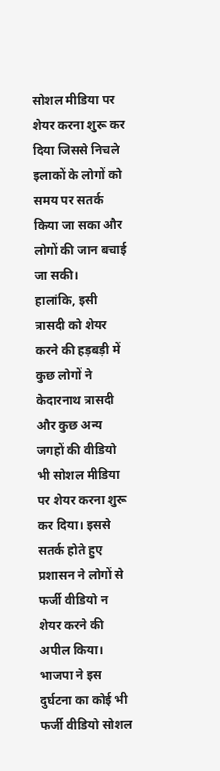सोशल मीडिया पर शेयर करना शुरू कर दिया जिससे निचले इलाकों के लोगों को समय पर सतर्क किया जा सका और लोगों की जान बचाई जा सकी।
हालांकि, इसी त्रासदी को शेयर करने की हड़बड़ी में कुछ लोगों ने केदारनाथ त्रासदी और कुछ अन्य जगहों की वीडियो भी सोशल मीडिया पर शेयर करना शुरू कर दिया। इससे सतर्क होते हुए प्रशासन ने लोगों से फर्जी वीडियो न शेयर करने की अपील किया। भाजपा ने इस दुर्घटना का कोई भी फर्जी वीडियो सोशल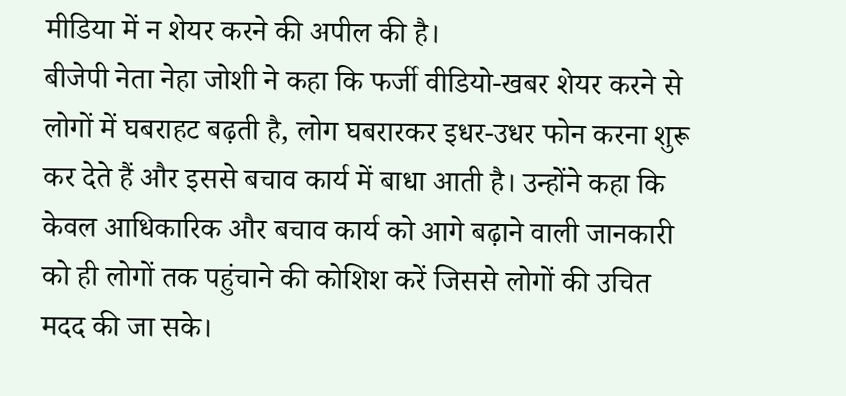मीडिया में न शेयर करने की अपील की है।
बीजेपी नेता नेहा जोशी ने कहा कि फर्जी वीडियो-खबर शेयर करने से लोगों में घबराहट बढ़ती है, लोग घबरारकर इधर-उधर फोन करना शुरू कर देते हैं और इससे बचाव कार्य में बाधा आती है। उन्होंने कहा कि केवल आधिकारिक और बचाव कार्य को आगे बढ़ाने वाली जानकारी को ही लोगों तक पहुंचाने की कोशिश करें जिससे लोगों की उचित मदद की जा सके।